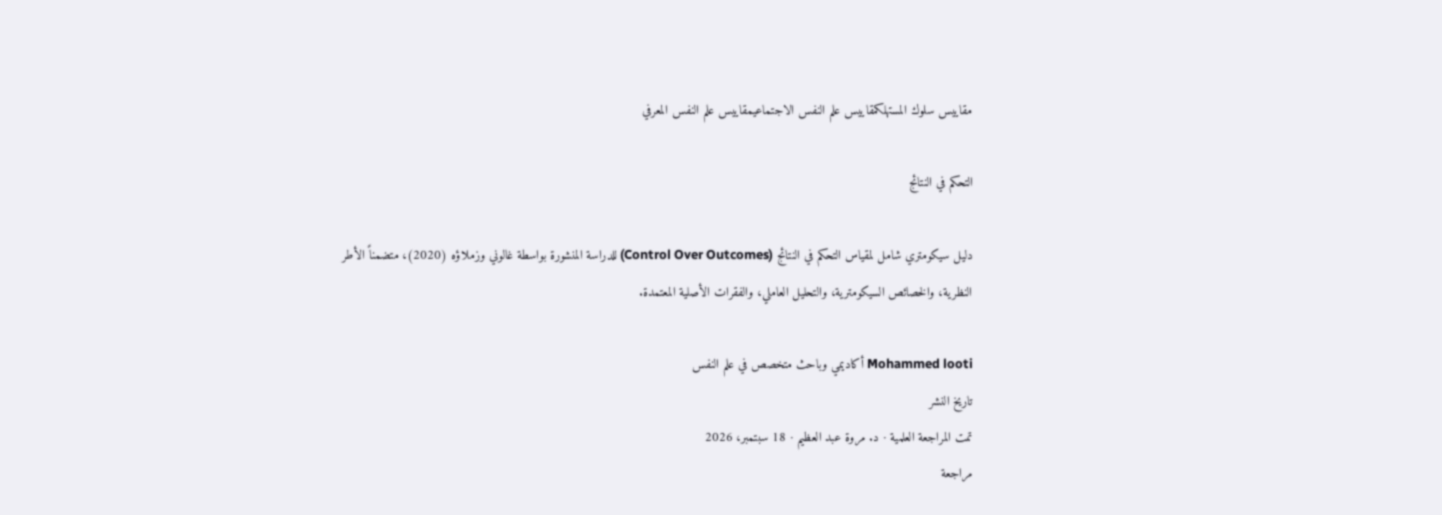مقاييس سلوك المستهلكمقاييس علم النفس الاجتماعيمقاييس علم النفس المعرفي

التحكم في النتائج

دليل سيكومتري شامل لمقياس التحكم في النتائج (Control Over Outcomes) للدراسة المنشورة بواسطة غالوني وزملاؤه (2020)، متضمناً الأطر النظرية، والخصائص السيكومترية، والتحليل العاملي، والفقرات الأصلية المعتمدة.

Mohammed looti أكاديمي وباحث متخصص في علم النفس
تاريخ النشر
تمت المراجعة العلمية · د. مروة عبد العظيم · 18 سبتمبر، 2026
مراجعة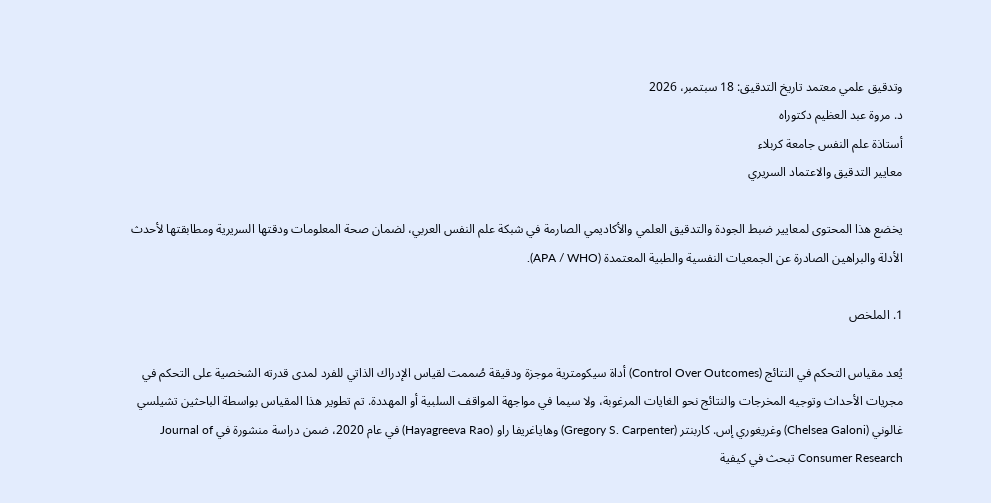وتدقيق علمي معتمد تاريخ التدقيق: 18 سبتمبر، 2026
د. مروة عبد العظيم دكتوراه
أستاذة علم النفس جامعة كربلاء
معايير التدقيق والاعتماد السريري

يخضع هذا المحتوى لمعايير ضبط الجودة والتدقيق العلمي والأكاديمي الصارمة في شبكة علم النفس العربي، لضمان صحة المعلومات ودقتها السريرية ومطابقتها لأحدث الأدلة والبراهين الصادرة عن الجمعيات النفسية والطبية المعتمدة (APA / WHO).

1. الملخص

يُعد مقياس التحكم في النتائج (Control Over Outcomes) أداة سيكومترية موجزة ودقيقة صُممت لقياس الإدراك الذاتي للفرد لمدى قدرته الشخصية على التحكم في مجريات الأحداث وتوجيه المخرجات والنتائج نحو الغايات المرغوبة، ولا سيما في مواجهة المواقف السلبية أو المهددة. تم تطوير هذا المقياس بواسطة الباحثين تشيلسي غالوني (Chelsea Galoni) وغريغوري إس. كاربنتر (Gregory S. Carpenter) وهاياغريفا راو (Hayagreeva Rao) في عام 2020، ضمن دراسة منشورة في Journal of Consumer Research تبحث في كيفية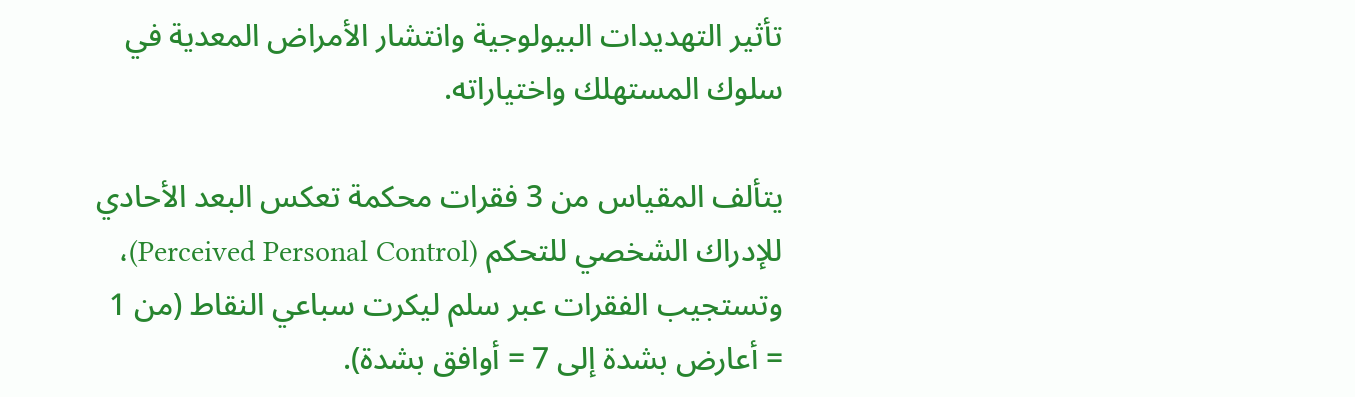تأثير التهديدات البيولوجية وانتشار الأمراض المعدية في سلوك المستهلك واختياراته.

يتألف المقياس من 3 فقرات محكمة تعكس البعد الأحادي للإدراك الشخصي للتحكم (Perceived Personal Control)، وتستجيب الفقرات عبر سلم ليكرت سباعي النقاط (من 1 = أعارض بشدة إلى 7 = أوافق بشدة).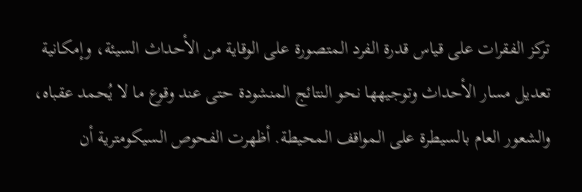تركز الفقرات على قياس قدرة الفرد المتصورة على الوقاية من الأحداث السيئة، وإمكانية تعديل مسار الأحداث وتوجيهها نحو النتائج المنشودة حتى عند وقوع ما لا يُحمد عقباه، والشعور العام بالسيطرة على المواقف المحيطة. أظهرت الفحوص السيكومترية أن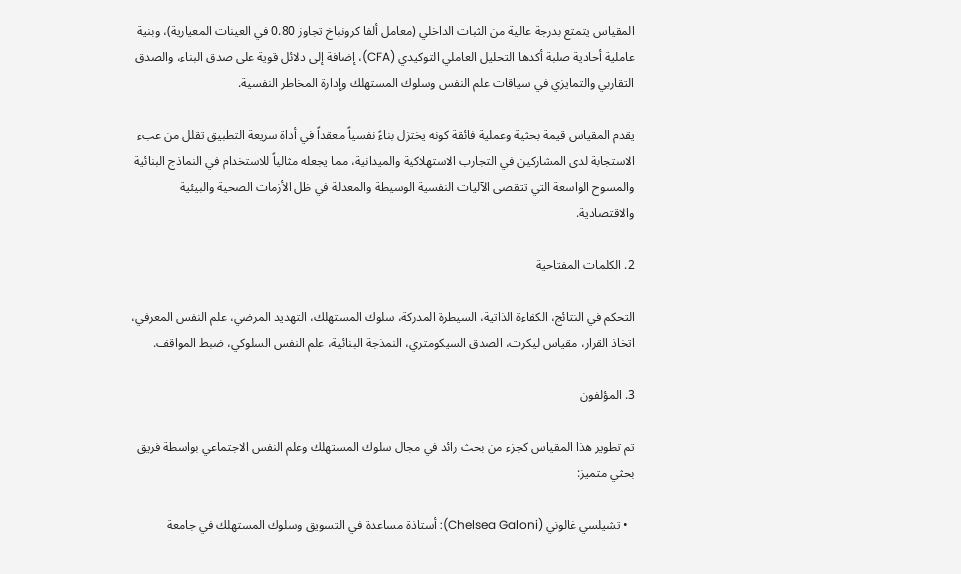المقياس يتمتع بدرجة عالية من الثبات الداخلي (معامل ألفا كرونباخ تجاوز 0.80 في العينات المعيارية)، وبنية عاملية أحادية صلبة أكدها التحليل العاملي التوكيدي (CFA)، إضافة إلى دلائل قوية على صدق البناء، والصدق التقاربي والتمايزي في سياقات علم النفس وسلوك المستهلك وإدارة المخاطر النفسية.

يقدم المقياس قيمة بحثية وعملية فائقة كونه يختزل بناءً نفسياً معقداً في أداة سريعة التطبيق تقلل من عبء الاستجابة لدى المشاركين في التجارب الاستهلاكية والميدانية، مما يجعله مثالياً للاستخدام في النماذج البنائية والمسوح الواسعة التي تتقصى الآليات النفسية الوسيطة والمعدلة في ظل الأزمات الصحية والبيئية والاقتصادية.

2. الكلمات المفتاحية

التحكم في النتائج، الكفاءة الذاتية، السيطرة المدركة، سلوك المستهلك، التهديد المرضي، علم النفس المعرفي، اتخاذ القرار، مقياس ليكرت، الصدق السيكومتري، النمذجة البنائية، علم النفس السلوكي، ضبط المواقف.

3. المؤلفون

تم تطوير هذا المقياس كجزء من بحث رائد في مجال سلوك المستهلك وعلم النفس الاجتماعي بواسطة فريق بحثي متميز:

  • تشيلسي غالوني (Chelsea Galoni): أستاذة مساعدة في التسويق وسلوك المستهلك في جامعة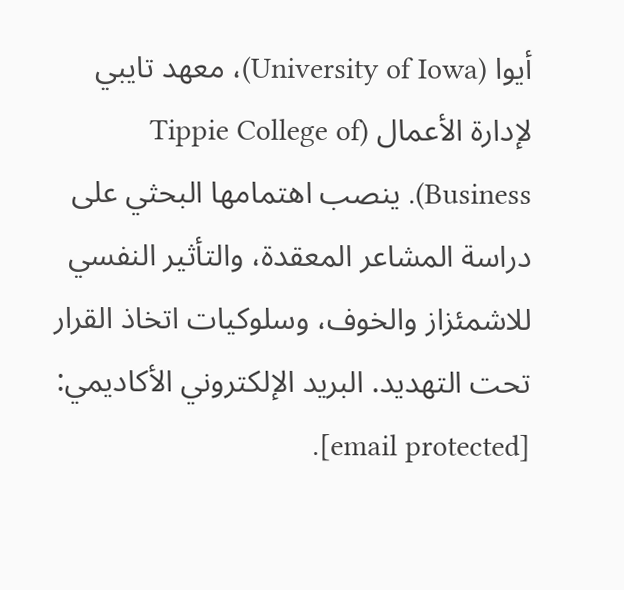أيوا (University of Iowa)، معهد تايبي لإدارة الأعمال (Tippie College of Business). ينصب اهتمامها البحثي على دراسة المشاعر المعقدة، والتأثير النفسي للاشمئزاز والخوف، وسلوكيات اتخاذ القرار تحت التهديد. البريد الإلكتروني الأكاديمي: [email protected].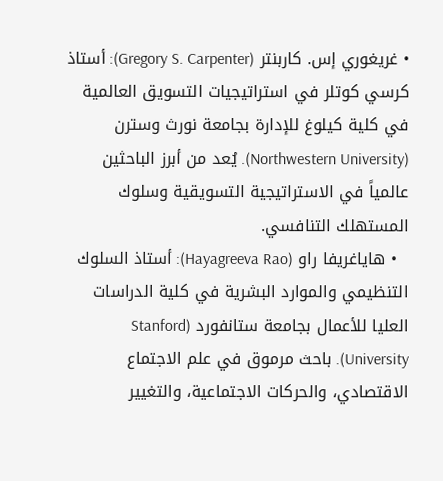• غريغوري إس. كاربنتر (Gregory S. Carpenter): أستاذ كرسي كوتلر في استراتيجيات التسويق العالمية في كلية كيلوغ للإدارة بجامعة نورث وسترن (Northwestern University). يُعد من أبرز الباحثين عالمياً في الاستراتيجية التسويقية وسلوك المستهلك التنافسي.
  • هاياغريفا راو (Hayagreeva Rao): أستاذ السلوك التنظيمي والموارد البشرية في كلية الدراسات العليا للأعمال بجامعة ستانفورد (Stanford University). باحث مرموق في علم الاجتماع الاقتصادي، والحركات الاجتماعية، والتغيير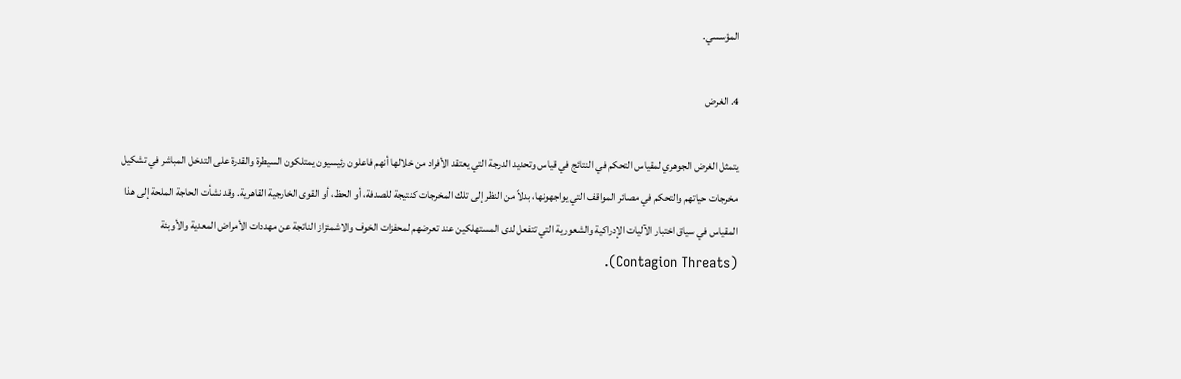المؤسسي.

4. الغرض

يتمثل الغرض الجوهري لمقياس التحكم في النتائج في قياس وتحديد الدرجة التي يعتقد الأفراد من خلالها أنهم فاعلون رئيسيون يمتلكون السيطرة والقدرة على التدخل المباشر في تشكيل مخرجات حياتهم والتحكم في مصائر المواقف التي يواجهونها، بدلاً من النظر إلى تلك المخرجات كنتيجة للصدفة، أو الحظ، أو القوى الخارجية القاهرية. وقد نشأت الحاجة الملحة إلى هذا المقياس في سياق اختبار الآليات الإدراكية والشعورية التي تتفعل لدى المستهلكين عند تعرضهم لمحفزات الخوف والاشمئزاز الناتجة عن مهددات الأمراض المعدية والأوبئة (Contagion Threats).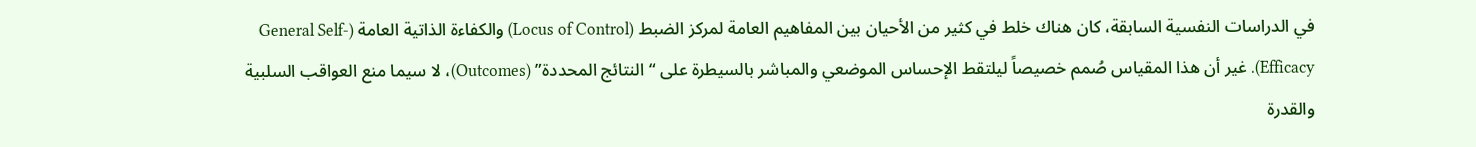في الدراسات النفسية السابقة، كان هناك خلط في كثير من الأحيان بين المفاهيم العامة لمركز الضبط (Locus of Control) والكفاءة الذاتية العامة (General Self-Efficacy). غير أن هذا المقياس صُمم خصيصاً ليلتقط الإحساس الموضعي والمباشر بالسيطرة على “النتائج المحددة” (Outcomes)، لا سيما منع العواقب السلبية والقدرة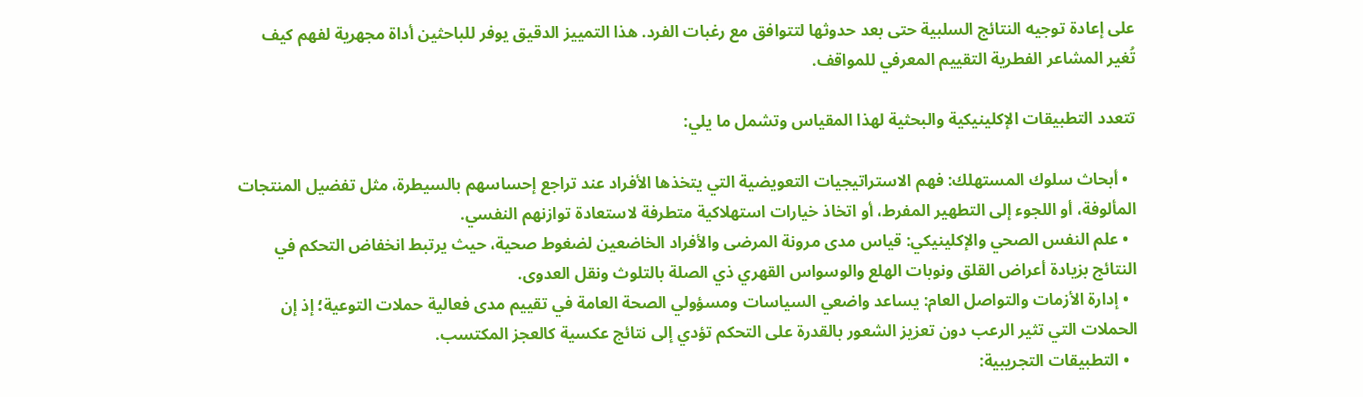على إعادة توجيه النتائج السلبية حتى بعد حدوثها لتتوافق مع رغبات الفرد. هذا التمييز الدقيق يوفر للباحثين أداة مجهرية لفهم كيف تُغير المشاعر الفطرية التقييم المعرفي للمواقف.

تتعدد التطبيقات الإكلينيكية والبحثية لهذا المقياس وتشمل ما يلي:

  • أبحاث سلوك المستهلك: فهم الاستراتيجيات التعويضية التي يتخذها الأفراد عند تراجع إحساسهم بالسيطرة، مثل تفضيل المنتجات المألوفة، أو اللجوء إلى التطهير المفرط، أو اتخاذ خيارات استهلاكية متطرفة لاستعادة توازنهم النفسي.
  • علم النفس الصحي والإكلينيكي: قياس مدى مرونة المرضى والأفراد الخاضعين لضغوط صحية، حيث يرتبط انخفاض التحكم في النتائج بزيادة أعراض القلق ونوبات الهلع والوسواس القهري ذي الصلة بالتلوث ونقل العدوى.
  • إدارة الأزمات والتواصل العام: يساعد واضعي السياسات ومسؤولي الصحة العامة في تقييم مدى فعالية حملات التوعية؛ إذ إن الحملات التي تثير الرعب دون تعزيز الشعور بالقدرة على التحكم تؤدي إلى نتائج عكسية كالعجز المكتسب.
  • التطبيقات التجريبية: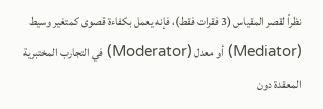نظراً لقصر المقياس (3 فقرات فقط)، فإنه يعمل بكفاءة قصوى كمتغير وسيط (Mediator) أو معدل (Moderator) في التجارب المختبرية المعقدة دون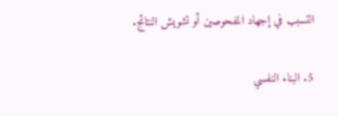التسبب في إجهاد المفحوصين أو تشويش النتائج.

5. البناء النفسي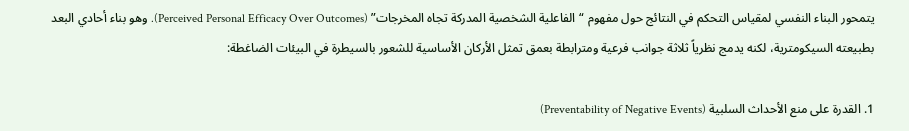يتمحور البناء النفسي لمقياس التحكم في النتائج حول مفهوم “الفاعلية الشخصية المدركة تجاه المخرجات” (Perceived Personal Efficacy Over Outcomes). وهو بناء أحادي البعد بطبيعته السيكومترية، لكنه يدمج نظرياً ثلاثة جوانب فرعية ومترابطة بعمق تمثل الأركان الأساسية للشعور بالسيطرة في البيئات الضاغطة:

1. القدرة على منع الأحداث السلبية (Preventability of Negative Events)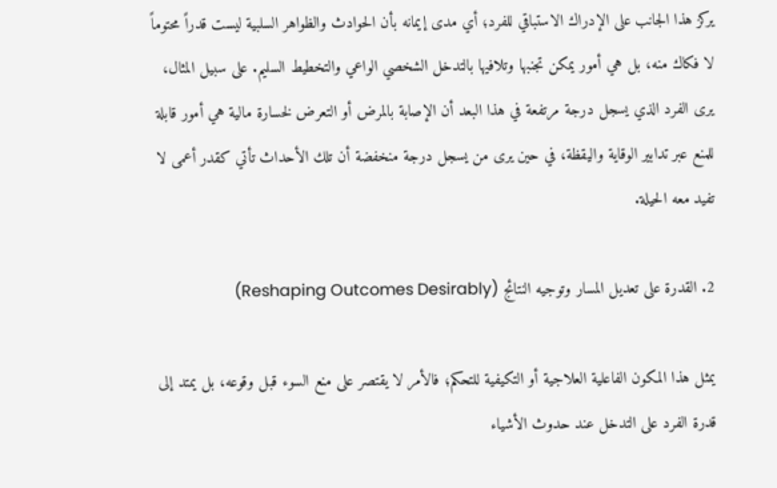يركز هذا الجانب على الإدراك الاستباقي للفرد؛ أي مدى إيمانه بأن الحوادث والظواهر السلبية ليست قدراً محتوماً لا فكاك منه، بل هي أمور يمكن تجنبها وتلافيها بالتدخل الشخصي الواعي والتخطيط السليم. على سبيل المثال، يرى الفرد الذي يسجل درجة مرتفعة في هذا البعد أن الإصابة بالمرض أو التعرض لخسارة مالية هي أمور قابلة للمنع عبر تدابير الوقاية واليقظة، في حين يرى من يسجل درجة منخفضة أن تلك الأحداث تأتي كقدر أعمى لا تفيد معه الحيلة.

2. القدرة على تعديل المسار وتوجيه النتائج (Reshaping Outcomes Desirably)

يمثل هذا المكون الفاعلية العلاجية أو التكيفية للتحكم؛ فالأمر لا يقتصر على منع السوء قبل وقوعه، بل يمتد إلى قدرة الفرد على التدخل عند حدوث الأشياء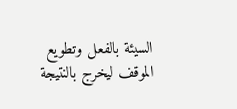السيئة بالفعل وتطويع الموقف ليخرج بالنتيجة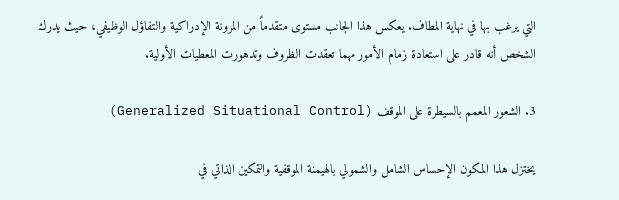التي يرغب بها في نهاية المطاف. يعكس هذا الجانب مستوى متقدماً من المرونة الإدراكية والتفاؤل الوظيفي، حيث يدرك الشخص أنه قادر على استعادة زمام الأمور مهما تعقدت الظروف وتدهورت المعطيات الأولية.

3. الشعور المعمم بالسيطرة على الموقف (Generalized Situational Control)

يختزل هذا المكون الإحساس الشامل والشمولي بالهيمنة الموقفية والتمكين الذاتي في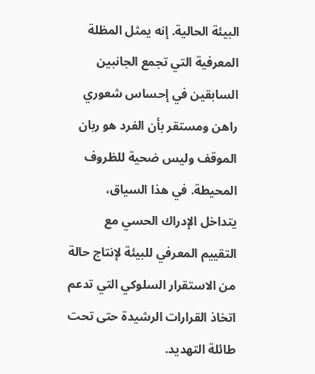البيئة الحالية. إنه يمثل المظلة المعرفية التي تجمع الجانبين السابقين في إحساس شعوري راهن ومستقر بأن الفرد هو ربان الموقف وليس ضحية للظروف المحيطة. في هذا السياق، يتداخل الإدراك الحسي مع التقييم المعرفي للبيئة لإنتاج حالة من الاستقرار السلوكي التي تدعم اتخاذ القرارات الرشيدة حتى تحت طائلة التهديد.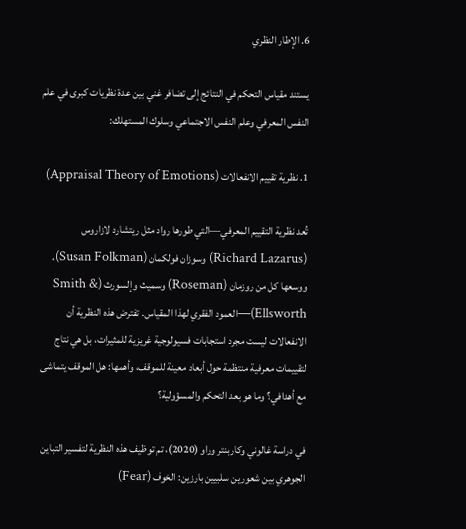6. الإطار النظري

يستند مقياس التحكم في النتائج إلى تضافر غني بين عدة نظريات كبرى في علم النفس المعرفي وعلم النفس الاجتماعي وسلوك المستهلك:

1. نظرية تقييم الانفعالات (Appraisal Theory of Emotions)

تُعد نظرية التقييم المعرفي—التي طورها رواد مثل ريتشارد لازاروس (Richard Lazarus) وسوزان فولكمان (Susan Folkman)، ووسعها كل من روزمان (Roseman) وسميث وإلسورث (Smith & Ellsworth)—العمود الفقري لهذا المقياس. تفترض هذه النظرية أن الانفعالات ليست مجرد استجابات فسيولوجية غريزية للمثيرات، بل هي نتاج لتقييمات معرفية منتظمة حول أبعاد معينة للموقف، وأهمها: هل الموقف يتماشى مع أهدافي؟ وما هو بعد التحكم والمسؤولية؟

في دراسة غالوني وكاربنتر وراو (2020)، تم توظيف هذه النظرية لتفسير التباين الجوهري بين شعورين سلبيين بارزين: الخوف (Fear)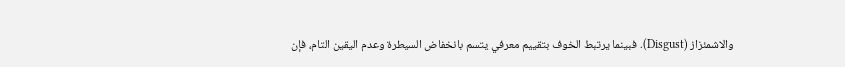والاشمئزاز (Disgust). فبينما يرتبط الخوف بتقييم معرفي يتسم بانخفاض السيطرة وعدم اليقين التام، فإن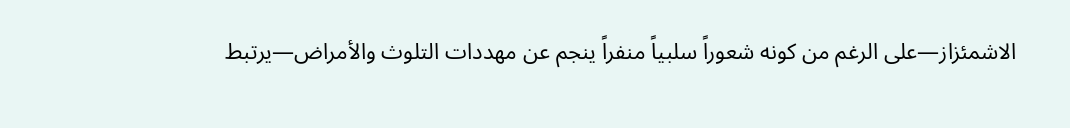الاشمئزاز—على الرغم من كونه شعوراً سلبياً منفراً ينجم عن مهددات التلوث والأمراض—يرتبط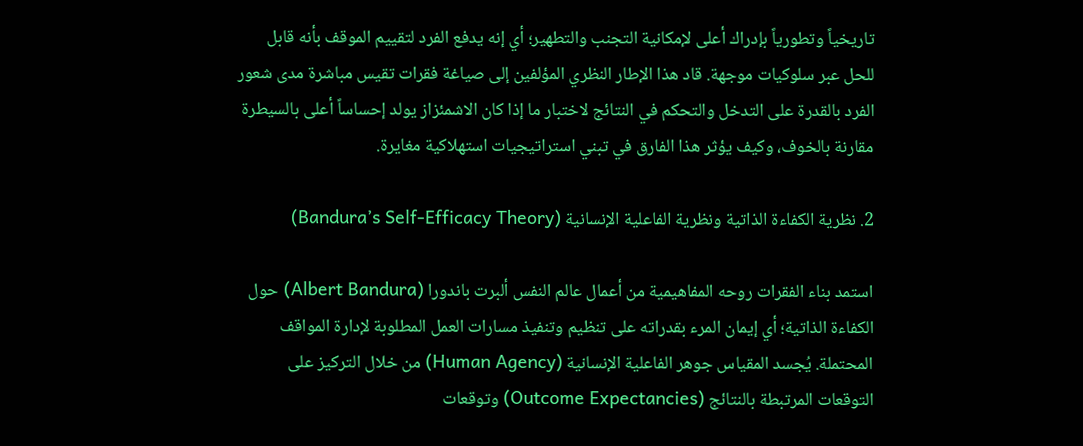تاريخياً وتطورياً بإدراك أعلى لإمكانية التجنب والتطهير؛ أي إنه يدفع الفرد لتقييم الموقف بأنه قابل للحل عبر سلوكيات موجهة. قاد هذا الإطار النظري المؤلفين إلى صياغة فقرات تقيس مباشرة مدى شعور الفرد بالقدرة على التدخل والتحكم في النتائج لاختبار ما إذا كان الاشمئزاز يولد إحساساً أعلى بالسيطرة مقارنة بالخوف، وكيف يؤثر هذا الفارق في تبني استراتيجيات استهلاكية مغايرة.

2. نظرية الكفاءة الذاتية ونظرية الفاعلية الإنسانية (Bandura’s Self-Efficacy Theory)

استمد بناء الفقرات روحه المفاهيمية من أعمال عالم النفس ألبرت باندورا (Albert Bandura) حول الكفاءة الذاتية؛ أي إيمان المرء بقدراته على تنظيم وتنفيذ مسارات العمل المطلوبة لإدارة المواقف المحتملة. يُجسد المقياس جوهر الفاعلية الإنسانية (Human Agency) من خلال التركيز على التوقعات المرتبطة بالنتائج (Outcome Expectancies) وتوقعات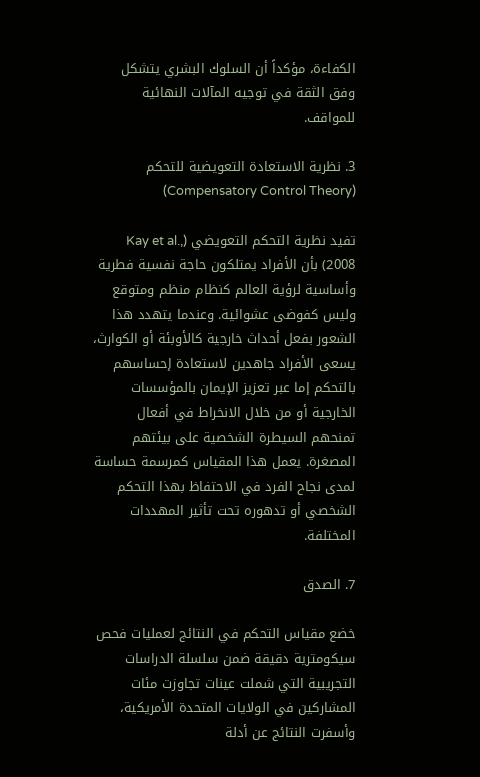الكفاءة، مؤكداً أن السلوك البشري يتشكل وفق الثقة في توجيه المآلات النهائية للمواقف.

3. نظرية الاستعادة التعويضية للتحكم (Compensatory Control Theory)

تفيد نظرية التحكم التعويضي (Kay et al., 2008) بأن الأفراد يمتلكون حاجة نفسية فطرية وأساسية لرؤية العالم كنظام منظم ومتوقع وليس كفوضى عشوائية. وعندما يتهدد هذا الشعور بفعل أحداث خارجية كالأوبئة أو الكوارث، يسعى الأفراد جاهدين لاستعادة إحساسهم بالتحكم إما عبر تعزيز الإيمان بالمؤسسات الخارجية أو من خلال الانخراط في أفعال تمنحهم السيطرة الشخصية على بيئتهم المصغرة. يعمل هذا المقياس كمرسمة حساسة لمدى نجاح الفرد في الاحتفاظ بهذا التحكم الشخصي أو تدهوره تحت تأثير المهددات المختلفة.

7. الصدق

خضع مقياس التحكم في النتائج لعمليات فحص سيكومترية دقيقة ضمن سلسلة الدراسات التجريبية التي شملت عينات تجاوزت مئات المشاركين في الولايات المتحدة الأمريكية، وأسفرت النتائج عن أدلة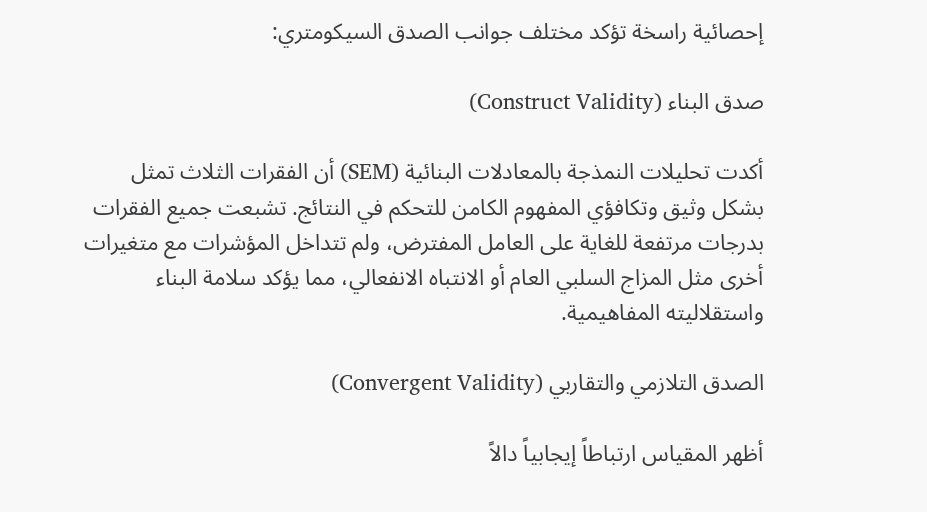إحصائية راسخة تؤكد مختلف جوانب الصدق السيكومتري:

صدق البناء (Construct Validity)

أكدت تحليلات النمذجة بالمعادلات البنائية (SEM) أن الفقرات الثلاث تمثل بشكل وثيق وتكافؤي المفهوم الكامن للتحكم في النتائج. تشبعت جميع الفقرات بدرجات مرتفعة للغاية على العامل المفترض، ولم تتداخل المؤشرات مع متغيرات أخرى مثل المزاج السلبي العام أو الانتباه الانفعالي، مما يؤكد سلامة البناء واستقلاليته المفاهيمية.

الصدق التلازمي والتقاربي (Convergent Validity)

أظهر المقياس ارتباطاً إيجابياً دالاً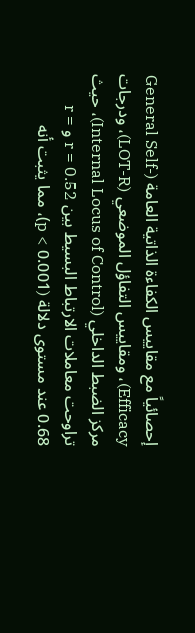إحصائياً مع مقاييس الكفاءة الذاتية العامة (General Self-Efficacy)، ومقاييس التفاؤل الموضعي (LOT-R)، ودرجات مركز الضبط الداخلي (Internal Locus of Control)، حيث تراوحت معاملات الارتباط البسيط بين r = 0.52 و r = 0.68 عند مستوى دلالة (p < 0.001)، مما يثبت أنه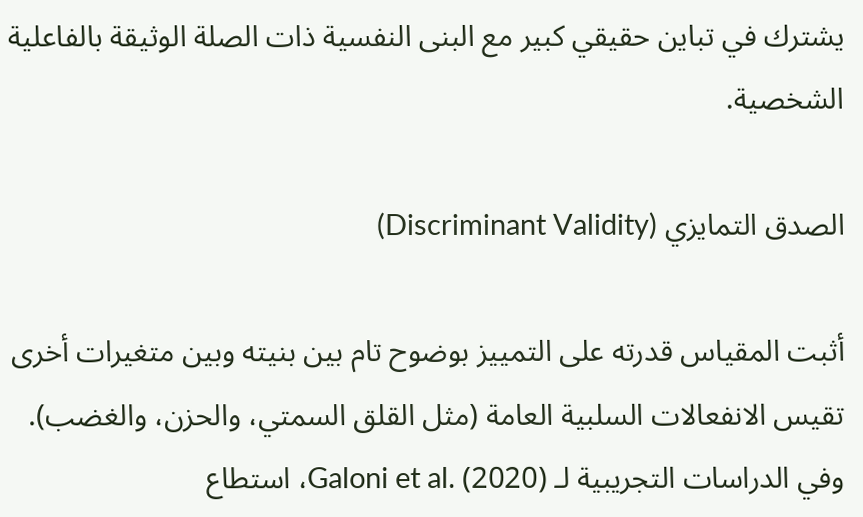يشترك في تباين حقيقي كبير مع البنى النفسية ذات الصلة الوثيقة بالفاعلية الشخصية.

الصدق التمايزي (Discriminant Validity)

أثبت المقياس قدرته على التمييز بوضوح تام بين بنيته وبين متغيرات أخرى تقيس الانفعالات السلبية العامة (مثل القلق السمتي، والحزن، والغضب). وفي الدراسات التجريبية لـ Galoni et al. (2020)، استطاع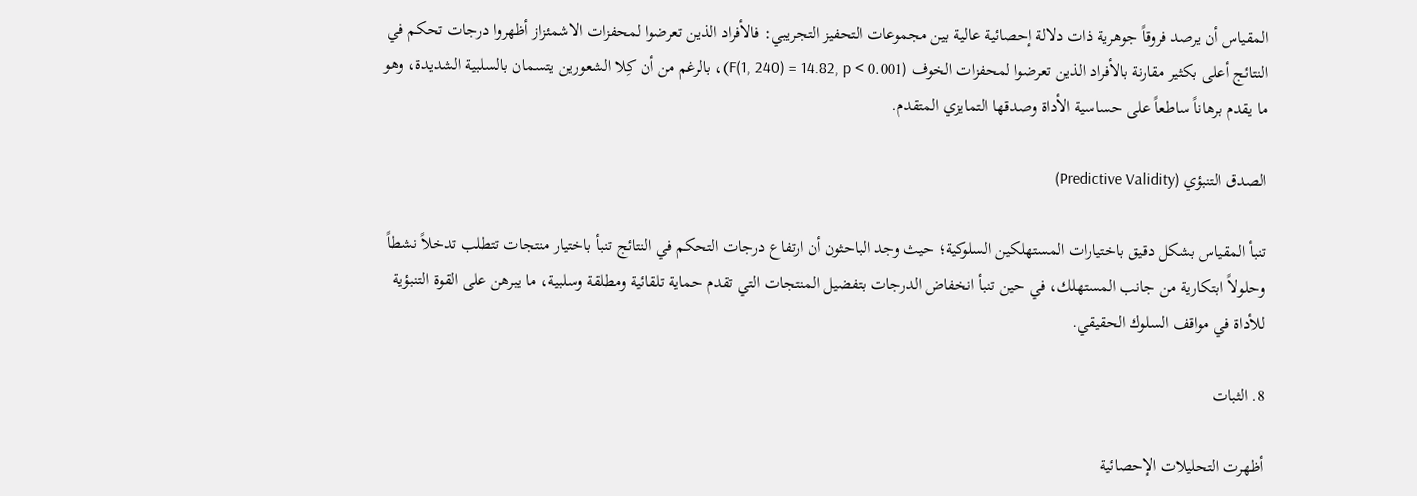المقياس أن يرصد فروقاً جوهرية ذات دلالة إحصائية عالية بين مجموعات التحفيز التجريبي: فالأفراد الذين تعرضوا لمحفزات الاشمئزاز أظهروا درجات تحكم في النتائج أعلى بكثير مقارنة بالأفراد الذين تعرضوا لمحفزات الخوف (F(1, 240) = 14.82, p < 0.001)، بالرغم من أن كِلا الشعورين يتسمان بالسلبية الشديدة، وهو ما يقدم برهاناً ساطعاً على حساسية الأداة وصدقها التمايزي المتقدم.

الصدق التنبؤي (Predictive Validity)

تنبأ المقياس بشكل دقيق باختيارات المستهلكين السلوكية؛ حيث وجد الباحثون أن ارتفاع درجات التحكم في النتائج تنبأ باختيار منتجات تتطلب تدخلاً نشطاً وحلولاً ابتكارية من جانب المستهلك، في حين تنبأ انخفاض الدرجات بتفضيل المنتجات التي تقدم حماية تلقائية ومطلقة وسلبية، ما يبرهن على القوة التنبؤية للأداة في مواقف السلوك الحقيقي.

8. الثبات

أظهرت التحليلات الإحصائية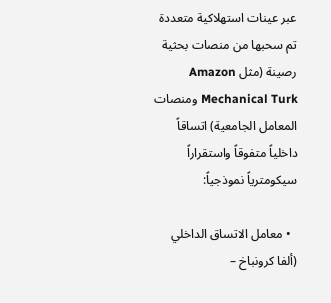عبر عينات استهلاكية متعددة تم سحبها من منصات بحثية رصينة (مثل Amazon Mechanical Turk ومنصات المعامل الجامعية) اتساقاً داخلياً متفوقاً واستقراراً سيكومترياً نموذجياً:

  • معامل الاتساق الداخلي (ألفا كرونباخ –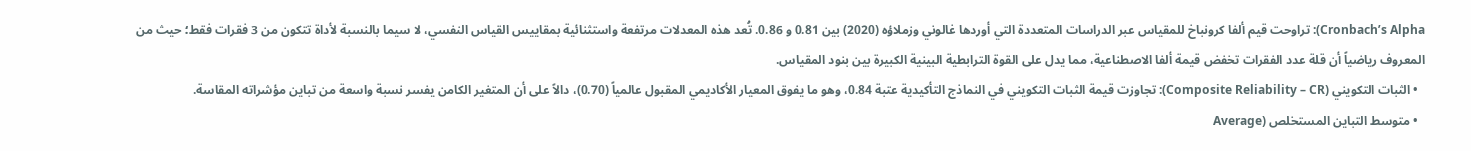Cronbach’s Alpha): تراوحت قيم ألفا كرونباخ للمقياس عبر الدراسات المتعددة التي أوردها غالوني وزملاؤه (2020) بين 0.81 و 0.86. تُعد هذه المعدلات مرتفعة واستثنائية بمقاييس القياس النفسي، لا سيما بالنسبة لأداة تتكون من 3 فقرات فقط؛ حيث من المعروف رياضياً أن قلة عدد الفقرات تخفض قيمة ألفا الاصطناعية، مما يدل على القوة الترابطية البينية الكبيرة بين بنود المقياس.
  • الثبات التكويني (Composite Reliability – CR): تجاوزت قيمة الثبات التكويني في النماذج التأكيدية عتبة 0.84، وهو ما يفوق المعيار الأكاديمي المقبول عالمياً (0.70)، دالاً على أن المتغير الكامن يفسر نسبة واسعة من تباين مؤشراته المقاسة.
  • متوسط التباين المستخلص (Average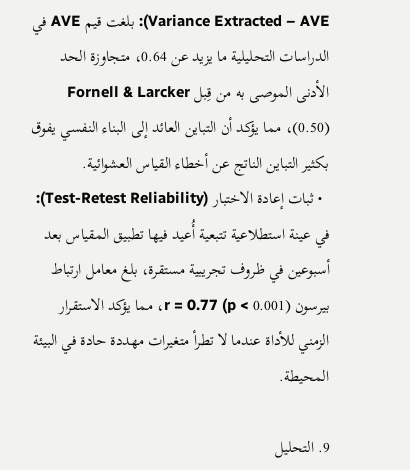Variance Extracted – AVE): بلغت قيم AVE في الدراسات التحليلية ما يزيد عن 0.64، متجاوزة الحد الأدنى الموصى به من قِبل Fornell & Larcker (0.50)، مما يؤكد أن التباين العائد إلى البناء النفسي يفوق بكثير التباين الناتج عن أخطاء القياس العشوائية.
  • ثبات إعادة الاختبار (Test-Retest Reliability): في عينة استطلاعية تتبعية أُعيد فيها تطبيق المقياس بعد أسبوعين في ظروف تجريبية مستقرة، بلغ معامل ارتباط بيرسون r = 0.77 (p < 0.001)، مما يؤكد الاستقرار الزمني للأداة عندما لا تطرأ متغيرات مهددة حادة في البيئة المحيطة.

9. التحليل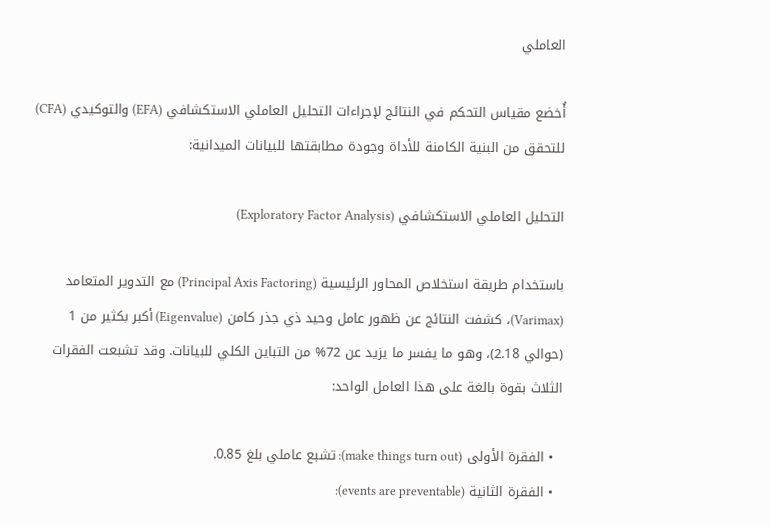العاملي

أُخضع مقياس التحكم في النتائج لإجراءات التحليل العاملي الاستكشافي (EFA) والتوكيدي (CFA) للتحقق من البنية الكامنة للأداة وجودة مطابقتها للبيانات الميدانية:

التحليل العاملي الاستكشافي (Exploratory Factor Analysis)

باستخدام طريقة استخلاص المحاور الرئيسية (Principal Axis Factoring) مع التدوير المتعامد (Varimax)، كشفت النتائج عن ظهور عامل وحيد ذي جذر كامن (Eigenvalue) أكبر بكثير من 1 (حوالي 2.18)، وهو ما يفسر ما يزيد عن 72% من التباين الكلي للبيانات. وقد تشبعت الفقرات الثلاث بقوة بالغة على هذا العامل الواحد:

  • الفقرة الأولى (make things turn out): تشبع عاملي بلغ 0.85.
  • الفقرة الثانية (events are preventable):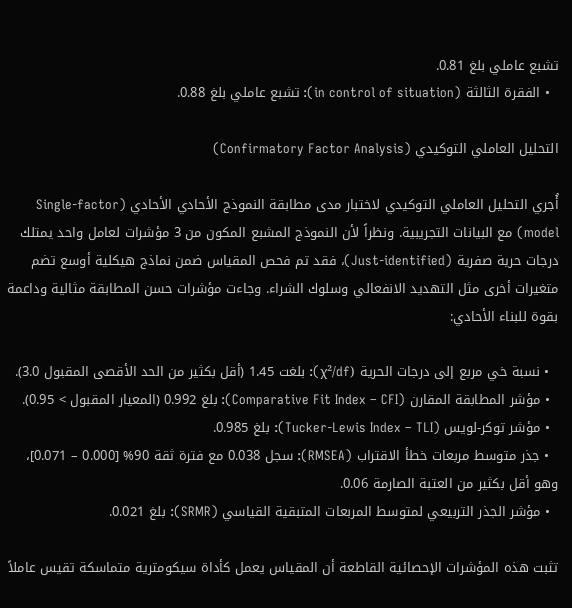تشبع عاملي بلغ 0.81.
  • الفقرة الثالثة (in control of situation): تشبع عاملي بلغ 0.88.

التحليل العاملي التوكيدي (Confirmatory Factor Analysis)

أُجري التحليل العاملي التوكيدي لاختبار مدى مطابقة النموذج الأحادي الأحادي (Single-factor model) مع البيانات التجريبية. ونظراً لأن النموذج المشبع المكون من 3 مؤشرات لعامل واحد يمتلك درجات حرية صفرية (Just-identified)، فقد تم فحص المقياس ضمن نماذج هيكلية أوسع تضم متغيرات أخرى مثل التهديد الانفعالي وسلوك الشراء. وجاءت مؤشرات حسن المطابقة مثالية وداعمة بقوة للبناء الأحادي:

  • نسبة خي مربع إلى درجات الحرية (χ²/df): بلغت 1.45 (أقل بكثير من الحد الأقصى المقبول 3.0).
  • مؤشر المطابقة المقارن (Comparative Fit Index – CFI): بلغ 0.992 (المعيار المقبول > 0.95).
  • مؤشر توكر-لويس (Tucker-Lewis Index – TLI): بلغ 0.985.
  • جذر متوسط مربعات خطأ الاقتراب (RMSEA): سجل 0.038 مع فترة ثقة 90% [0.000 – 0.071]، وهو أقل بكثير من العتبة الصارمة 0.06.
  • مؤشر الجذر التربيعي لمتوسط المربعات المتبقية القياسي (SRMR): بلغ 0.021.

تثبت هذه المؤشرات الإحصائية القاطعة أن المقياس يعمل كأداة سيكومترية متماسكة تقيس عاملاً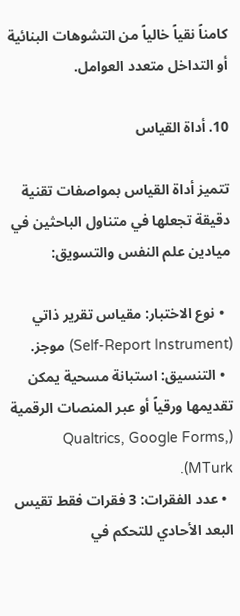كامناً نقياً خالياً من التشوهات البنائية أو التداخل متعدد العوامل.

10. أداة القياس

تتميز أداة القياس بمواصفات تقنية دقيقة تجعلها في متناول الباحثين في ميادين علم النفس والتسويق:

  • نوع الاختبار: مقياس تقرير ذاتي (Self-Report Instrument) موجز.
  • التنسيق: استبانة مسحية يمكن تقديمها ورقياً أو عبر المنصات الرقمية (Qualtrics, Google Forms, MTurk).
  • عدد الفقرات: 3 فقرات فقط تقيس البعد الأحادي للتحكم في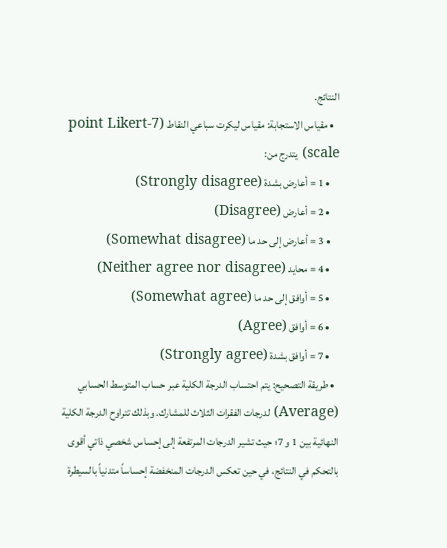النتائج.
  • مقياس الاستجابة: مقياس ليكرت سباعي النقاط (7-point Likert scale) يتدرج من:
    • 1 = أعارض بشدة (Strongly disagree)
    • 2 = أعارض (Disagree)
    • 3 = أعارض إلى حد ما (Somewhat disagree)
    • 4 = محايد (Neither agree nor disagree)
    • 5 = أوافق إلى حد ما (Somewhat agree)
    • 6 = أوافق (Agree)
    • 7 = أوافق بشدة (Strongly agree)
  • طريقة التصحيح: يتم احتساب الدرجة الكلية عبر حساب المتوسط الحسابي (Average) لدرجات الفقرات الثلاث للمشارك. وبذلك تتراوح الدرجة الكلية النهائية بين 1 و 7؛ حيث تشير الدرجات المرتفعة إلى إحساس شخصي ذاتي أقوى بالتحكم في النتائج، في حين تعكس الدرجات المنخفضة إحساساً متدنياً بالسيطرة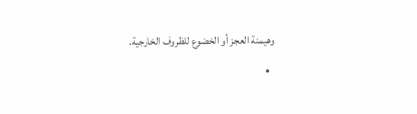وهيمنة العجز أو الخضوع للظروف الخارجية.
  •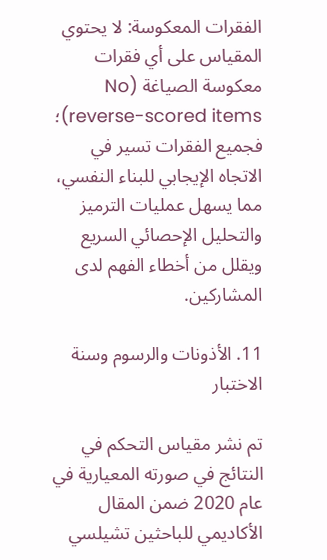الفقرات المعكوسة: لا يحتوي المقياس على أي فقرات معكوسة الصياغة (No reverse-scored items)؛ فجميع الفقرات تسير في الاتجاه الإيجابي للبناء النفسي، مما يسهل عمليات الترميز والتحليل الإحصائي السريع ويقلل من أخطاء الفهم لدى المشاركين.

11. الأذونات والرسوم وسنة الاختبار

تم نشر مقياس التحكم في النتائج في صورته المعيارية في عام 2020 ضمن المقال الأكاديمي للباحثين تشيلسي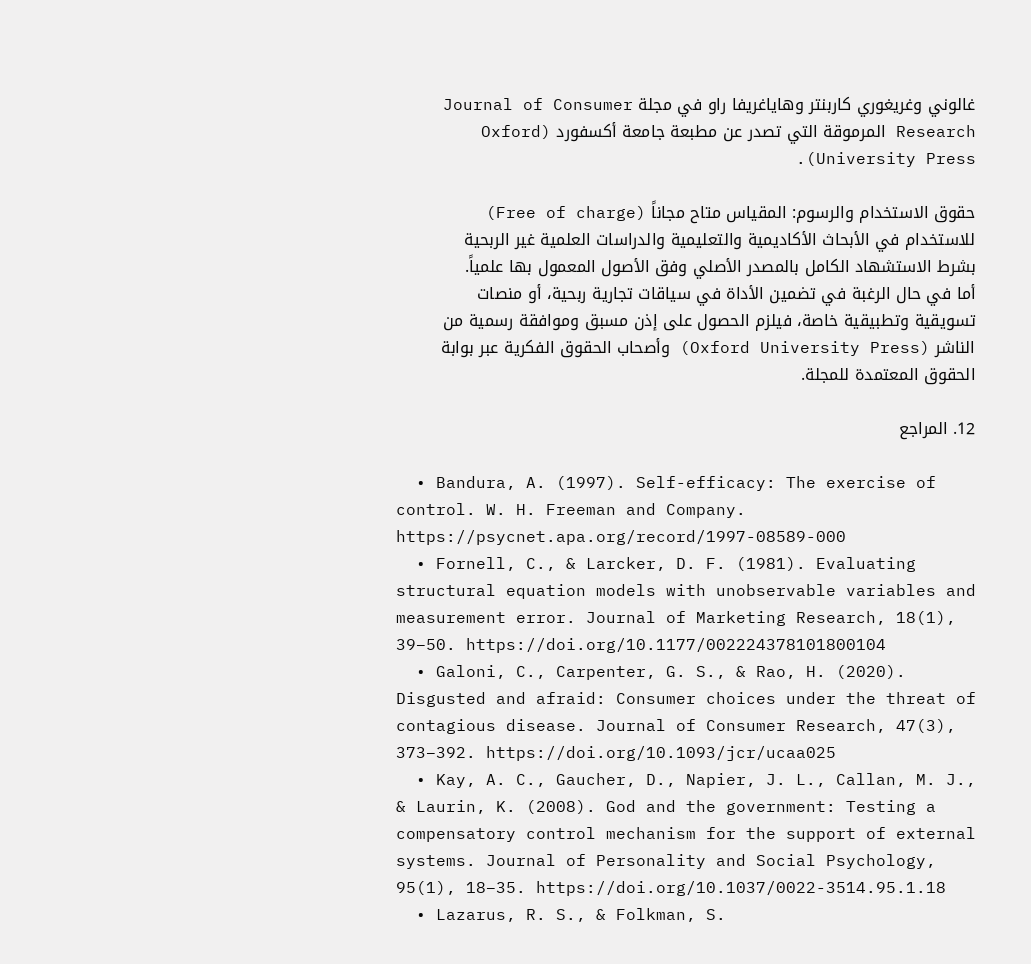غالوني وغريغوري كاربنتر وهاياغريفا راو في مجلة Journal of Consumer Research المرموقة التي تصدر عن مطبعة جامعة أكسفورد (Oxford University Press).

حقوق الاستخدام والرسوم: المقياس متاح مجاناً (Free of charge) للاستخدام في الأبحاث الأكاديمية والتعليمية والدراسات العلمية غير الربحية بشرط الاستشهاد الكامل بالمصدر الأصلي وفق الأصول المعمول بها علمياً. أما في حال الرغبة في تضمين الأداة في سياقات تجارية ربحية، أو منصات تسويقية وتطبيقية خاصة، فيلزم الحصول على إذن مسبق وموافقة رسمية من الناشر (Oxford University Press) وأصحاب الحقوق الفكرية عبر بوابة الحقوق المعتمدة للمجلة.

12. المراجع

  • Bandura, A. (1997). Self-efficacy: The exercise of control. W. H. Freeman and Company. https://psycnet.apa.org/record/1997-08589-000
  • Fornell, C., & Larcker, D. F. (1981). Evaluating structural equation models with unobservable variables and measurement error. Journal of Marketing Research, 18(1), 39–50. https://doi.org/10.1177/002224378101800104
  • Galoni, C., Carpenter, G. S., & Rao, H. (2020). Disgusted and afraid: Consumer choices under the threat of contagious disease. Journal of Consumer Research, 47(3), 373–392. https://doi.org/10.1093/jcr/ucaa025
  • Kay, A. C., Gaucher, D., Napier, J. L., Callan, M. J., & Laurin, K. (2008). God and the government: Testing a compensatory control mechanism for the support of external systems. Journal of Personality and Social Psychology, 95(1), 18–35. https://doi.org/10.1037/0022-3514.95.1.18
  • Lazarus, R. S., & Folkman, S.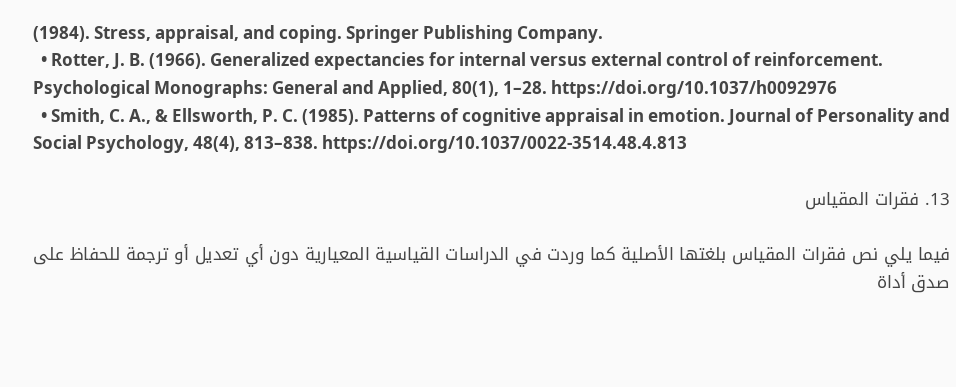(1984). Stress, appraisal, and coping. Springer Publishing Company.
  • Rotter, J. B. (1966). Generalized expectancies for internal versus external control of reinforcement. Psychological Monographs: General and Applied, 80(1), 1–28. https://doi.org/10.1037/h0092976
  • Smith, C. A., & Ellsworth, P. C. (1985). Patterns of cognitive appraisal in emotion. Journal of Personality and Social Psychology, 48(4), 813–838. https://doi.org/10.1037/0022-3514.48.4.813

13. فقرات المقياس

فيما يلي نص فقرات المقياس بلغتها الأصلية كما وردت في الدراسات القياسية المعيارية دون أي تعديل أو ترجمة للحفاظ على صدق أداة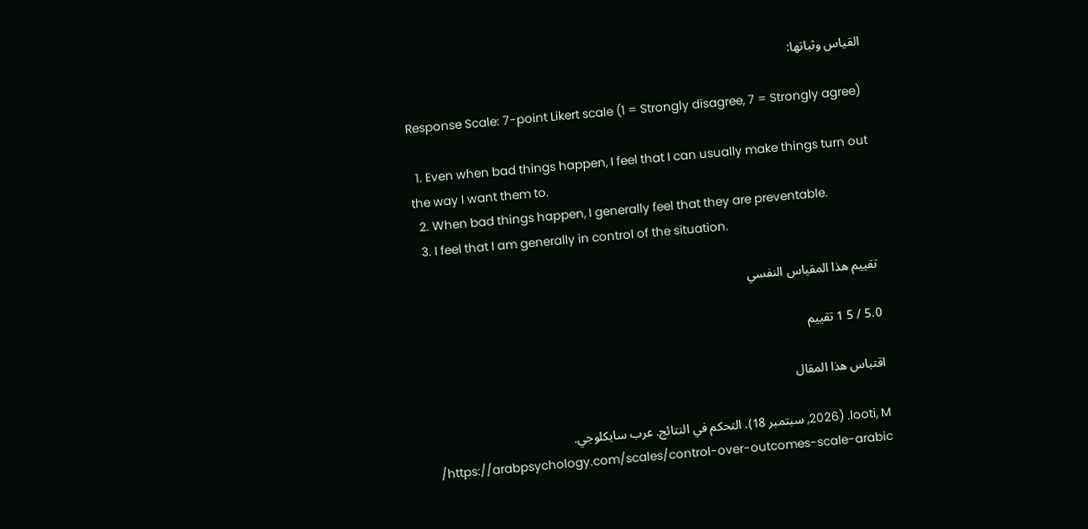القياس وثباتها:

Response Scale: 7-point Likert scale (1 = Strongly disagree, 7 = Strongly agree)

  1. Even when bad things happen, I feel that I can usually make things turn out the way I want them to.
  2. When bad things happen, I generally feel that they are preventable.
  3. I feel that I am generally in control of the situation.

تقييم هذا المقياس النفسي

5.0 / 5 1 تقييم

اقتباس هذا المقال

looti, M. (2026, سبتمبر 18). التحكم في النتائج. عرب سايكلوجي. https://arabpsychology.com/scales/control-over-outcomes-scale-arabic/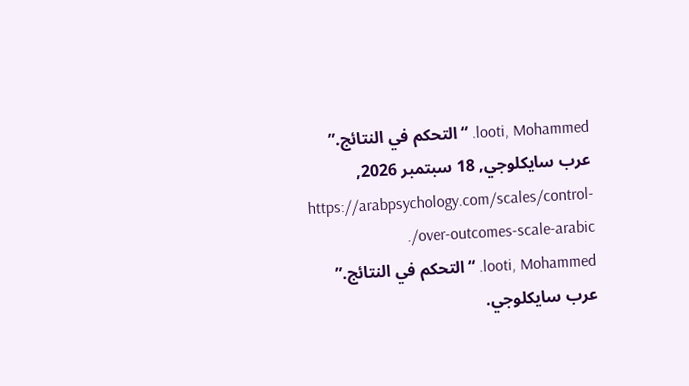looti, Mohammed. “التحكم في النتائج.” عرب سايكلوجي, 18 سبتمبر 2026, https://arabpsychology.com/scales/control-over-outcomes-scale-arabic/.
looti, Mohammed. “التحكم في النتائج.” عرب سايكلوجي.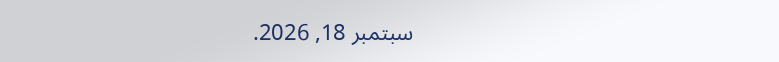سبتمبر 18, 2026.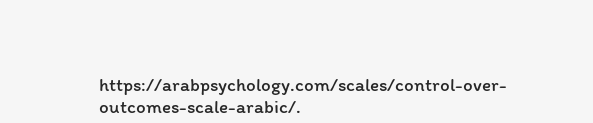https://arabpsychology.com/scales/control-over-outcomes-scale-arabic/.